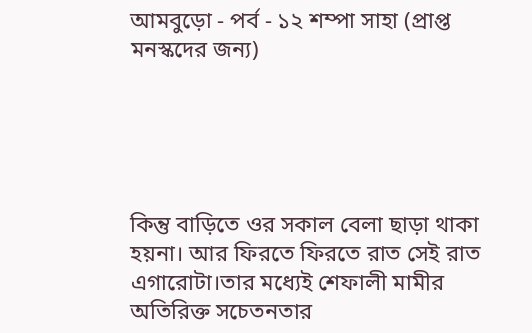আমবুড়ো - পর্ব - ১২ শম্পা সাহা (প্রাপ্ত মনস্কদের জন‍্য)





কিন্তু বাড়িতে ওর সকাল বেলা ছাড়া থাকা হয়না। আর ফিরতে ফিরতে রাত সেই রাত এগারোটা।তার মধ্যেই শেফালী মামীর অতিরিক্ত সচেতনতার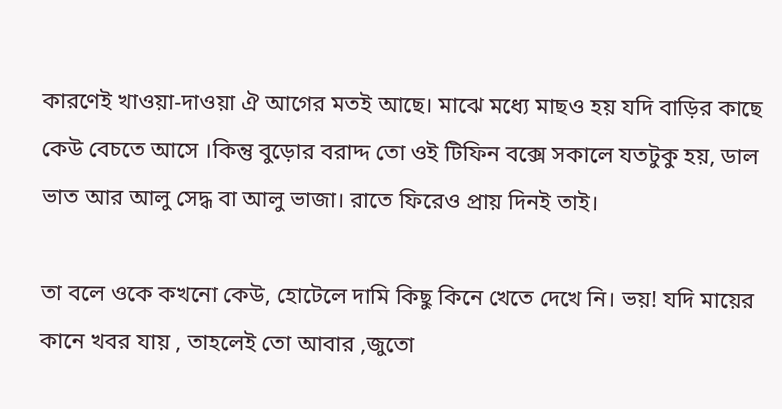কারণেই খাওয়া-দাওয়া ঐ আগের মতই আছে। মাঝে মধ্যে মাছও হয় যদি বাড়ির কাছে কেউ বেচতে আসে ।কিন্তু বুড়োর বরাদ্দ তো ওই টিফিন বক্সে সকালে যতটুকু হয়, ডাল ভাত আর আলু সেদ্ধ বা আলু ভাজা। রাতে ফিরেও প্রায় দিনই তাই।

তা বলে ওকে কখনো কেউ, হোটেলে দামি কিছু কিনে খেতে দেখে নি। ভয়! যদি মায়ের কানে খবর যায় , তাহলেই তো আবার ,জুতো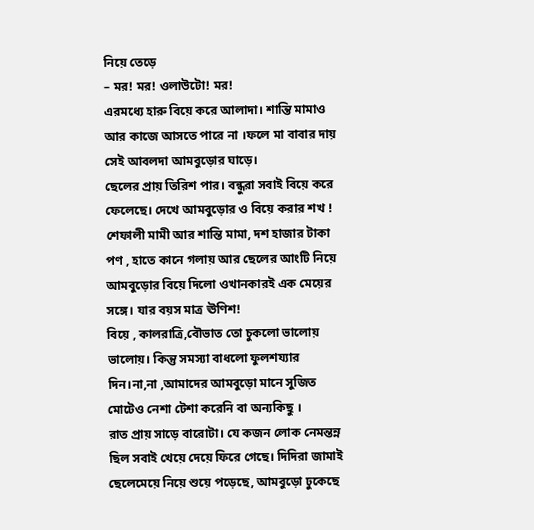নিয়ে তেড়ে
– মর! মর! ওলাউটো! মর!
এরমধ্যে হারু বিয়ে করে আলাদা। শান্তি মামাও আর কাজে আসতে পারে না ।ফলে মা বাবার দায় সেই আবলদা আমবুড়োর ঘাড়ে।
ছেলের প্রায় তিরিশ পার। বন্ধুরা সবাই বিয়ে করে ফেলেছে। দেখে আমবুড়োর ও বিয়ে করার শখ ! শেফালী মামী আর শান্তি মামা, দশ হাজার টাকা পণ , হাতে কানে গলায় আর ছেলের আংটি নিয়ে আমবুড়োর বিয়ে দিলো ওখানকারই এক মেয়ের সঙ্গে। যার বয়স মাত্র ঊণিশ!
বিয়ে , কালরাত্রি,বৌভাত তো চুকলো ভালোয় ভালোয়। কিন্তু সমস্যা বাধলো ফুলশয্যার দিন।না,না ,আমাদের আমবুড়ো মানে সুজিত মোটেও নেশা টেশা করেনি বা অন্যকিছু ।
রাত প্রায় সাড়ে বারোটা। যে কজন লোক নেমন্তন্ন ছিল সবাই খেয়ে দেয়ে ফিরে গেছে। দিদিরা জামাই ছেলেমেয়ে নিয়ে শুয়ে পড়েছে, আমবুড়ো ঢুকেছে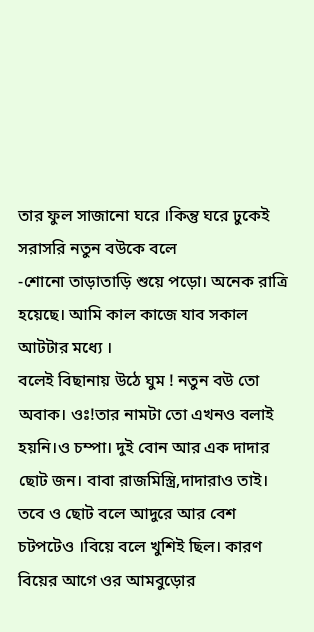তার ফুল সাজানো ঘরে ।কিন্তু ঘরে ঢুকেই সরাসরি নতুন বউকে বলে
-শোনো তাড়াতাড়ি শুয়ে পড়ো। অনেক রাত্রি হয়েছে। আমি কাল কাজে যাব সকাল আটটার মধ্যে ।
বলেই বিছানায় উঠে ঘুম ! নতুন বউ তো অবাক। ওঃ!তার নামটা তো এখনও বলাই হয়নি।ও চম্পা। দুই বোন আর এক দাদার ছোট জন। বাবা রাজমিস্ত্রি,দাদারাও তাই। তবে ও ছোট বলে আদুরে আর বেশ চটপটেও ।বিয়ে বলে খুশিই ছিল। কারণ বিয়ের আগে ওর আমবুড়োর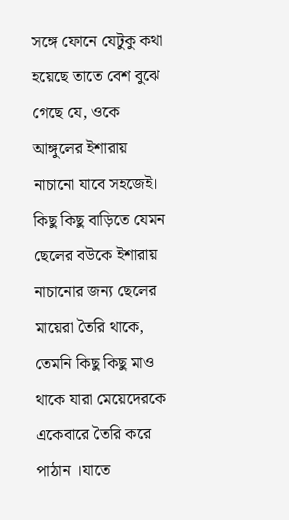সঙ্গে ফোনে যেটুকু কথা হয়েছে তাতে বেশ বুঝে গেছে যে, ওকে আঙ্গুলের ইশারায় নাচানো যাবে সহজেই।
কিছু কিছু বাড়িতে যেমন ছেলের বউকে ইশারায় নাচানোর জন্য ছেলের মায়েরা তৈরি থাকে, তেমনি কিছু কিছু মাও থাকে যারা মেয়েদেরকে একেবারে তৈরি করে পাঠান ।যাতে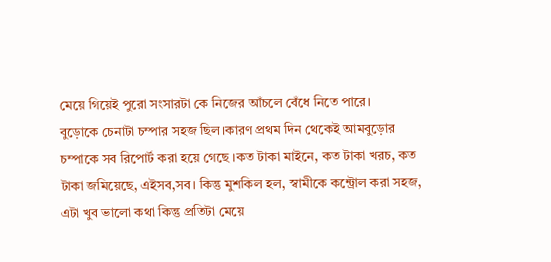মেয়ে গিয়েই পুরো সংসারটা কে নিজের আঁচলে বেঁধে নিতে পারে।
বুড়োকে চেনাটা চম্পার সহজ ছিল।কারণ প্রথম দিন থেকেই আমবুড়োর চম্পাকে সব রিপোর্ট করা হয়ে গেছে ।কত টাকা মাইনে, কত টাকা খরচ, কত টাকা জমিয়েছে, এইসব,সব। কিন্তু মুশকিল হল, স্বামীকে কন্ট্রোল করা সহজ, এটা খুব ভালো কথা কিন্তু প্রতিটা মেয়ে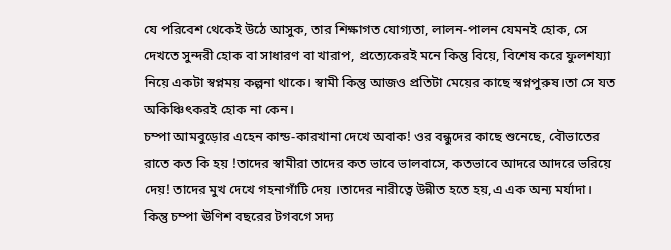যে পরিবেশ থেকেই উঠে আসুক, তার শিক্ষাগত যোগ্যতা, লালন-পালন যেমনই হোক, সে দেখতে সুন্দরী হোক বা সাধারণ বা খারাপ, প্রত্যেকেরই মনে কিন্তু বিয়ে, বিশেষ করে ফুলশয্যা নিয়ে একটা স্বপ্নময় কল্পনা থাকে। স্বামী কিন্তু আজও প্রতিটা মেয়ের কাছে স্বপ্নপুরুষ।তা সে যত অকিঞ্চিৎকরই হোক না কেন।
চম্পা আমবুড়োর এহেন কান্ড-কারখানা দেখে অবাক! ওর বন্ধুদের কাছে শুনেছে, বৌভাতের রাতে কত কি হয় !তাদের স্বামীরা তাদের কত ভাবে ভালবাসে, কতভাবে আদরে আদরে ভরিয়ে দেয়! তাদের মুখ দেখে গহনাগাঁটি দেয় ।তাদের নারীত্বে উন্নীত হতে হয়,এ এক অন্য মর্যাদা।
কিন্তু চম্পা ঊণিশ বছরের টগবগে সদ্য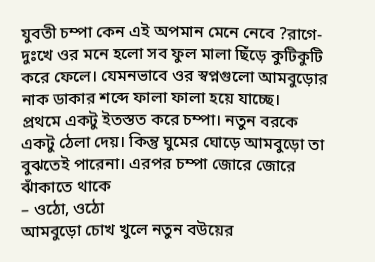যুবতী চম্পা কেন এই অপমান মেনে নেবে ?রাগে-দুঃখে ওর মনে হলো সব ফুল মালা ছিঁড়ে কুটিকুটি করে ফেলে। যেমনভাবে ওর স্বপ্নগুলো আমবুড়োর নাক ডাকার শব্দে ফালা ফালা হয়ে যাচ্ছে।
প্রথমে একটু ইতস্তত করে চম্পা। নতুন বরকে একটু ঠেলা দেয়। কিন্তু ঘুমের ঘোড়ে আমবুড়ো তা বুঝতেই পারেনা। এরপর চম্পা জোরে জোরে ঝাঁকাতে থাকে
– ওঠো, ওঠো
আমবুড়ো চোখ খুলে নতুন বউয়ের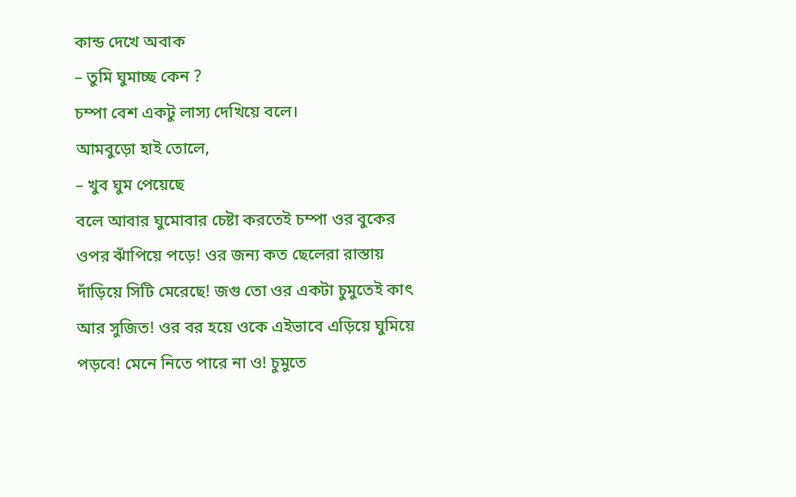কান্ড দেখে অবাক
– তুমি ঘুমাচ্ছ কেন ?
চম্পা বেশ একটু লাস্য দেখিয়ে বলে।
আমবুড়ো হাই তোলে,
– খুব ঘুম পেয়েছে
বলে আবার ঘুমোবার চেষ্টা করতেই চম্পা ওর বুকের ওপর ঝাঁপিয়ে পড়ে! ওর জন্য কত ছেলেরা রাস্তায় দাঁড়িয়ে সিটি মেরেছে! জগু তো ওর একটা চুমুতেই কাৎ আর সুজিত! ওর বর হয়ে ওকে এইভাবে এড়িয়ে ঘুমিয়ে পড়বে! মেনে নিতে পারে না ও! চুমুতে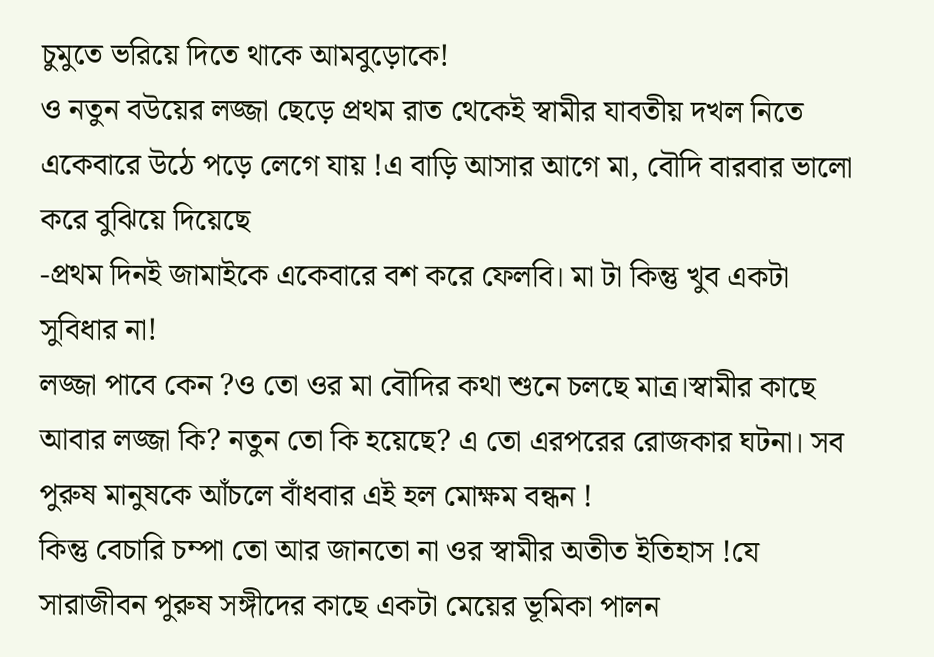চুমুতে ভরিয়ে দিতে থাকে আমবুড়োকে!
ও নতুন বউয়ের লজ্জা ছেড়ে প্রথম রাত থেকেই স্বামীর যাবতীয় দখল নিতে একেবারে উঠে পড়ে লেগে যায় !এ বাড়ি আসার আগে মা, বৌদি বারবার ভালো করে বুঝিয়ে দিয়েছে
-প্রথম দিনই জামাইকে একেবারে বশ করে ফেলবি। মা টা কিন্তু খুব একটা সুবিধার না!
লজ্জা পাবে কেন ?ও তো ওর মা বৌদির কথা শুনে চলছে মাত্র।স্বামীর কাছে আবার লজ্জা কি? নতুন তো কি হয়েছে? এ তো এরপরের রোজকার ঘটনা। সব পুরুষ মানুষকে আঁচলে বাঁধবার এই হল মোক্ষম বন্ধন !
কিন্তু বেচারি চম্পা তো আর জানতো না ওর স্বামীর অতীত ইতিহাস !যে সারাজীবন পুরুষ সঙ্গীদের কাছে একটা মেয়ের ভূমিকা পালন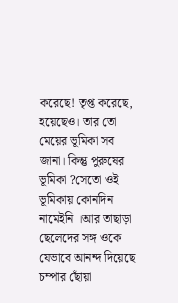করেছে! তৃপ্ত করেছে, হয়েছেও‌। তার তো মেয়ের ভূমিকা সব জানা। কিন্তু পুরুষের ভূমিকা ?সেতো ওই ভূমিকায় কোনদিন নামেইনি ।আর তাছাড়া ছেলেদের সঙ্গ ওকে যেভাবে আনন্দ দিয়েছে চম্পার ছোঁয়া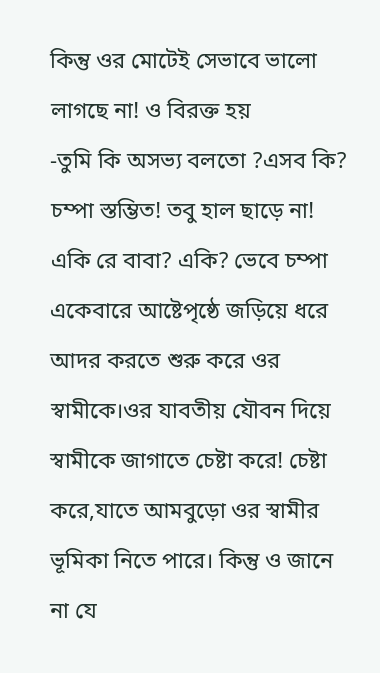কিন্তু ওর মোটেই সেভাবে ভালো লাগছে না! ও বিরক্ত হয়
-তুমি কি অসভ্য বলতো ?এসব কি?
চম্পা স্তম্ভিত! তবু হাল ছাড়ে না! একি রে বাবা? একি? ভেবে চম্পা একেবারে আষ্টেপৃষ্ঠে জড়িয়ে ধরে আদর করতে শুরু করে ওর স্বামীকে।ওর যাবতীয় যৌবন দিয়ে স্বামীকে জাগাতে চেষ্টা করে! চেষ্টা করে,যাতে আমবুড়ো ওর স্বামীর ভূমিকা নিতে পারে। কিন্তু ও জানে না যে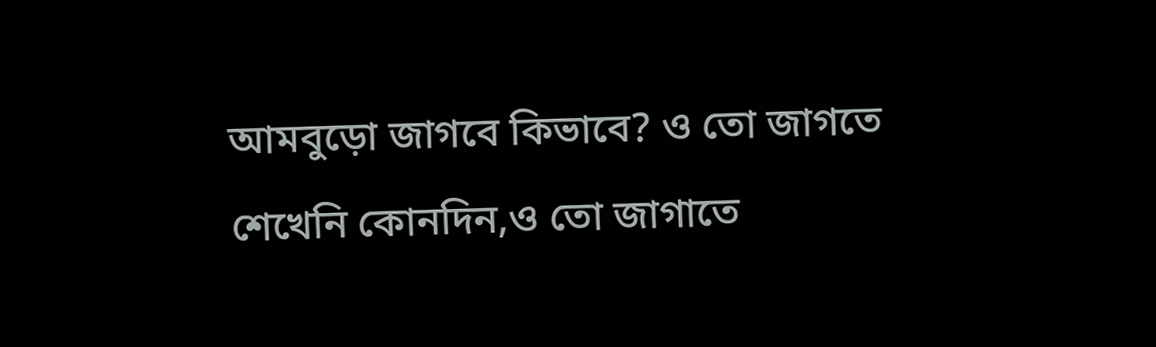আমবুড়ো জাগবে কিভাবে? ও তো জাগতে শেখেনি কোনদিন,ও তো জাগাতে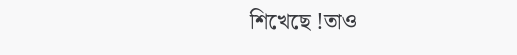শিখেছে !তাও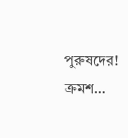পুরুষদের!
ক্রমশ…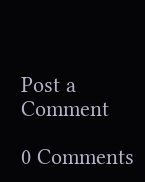Post a Comment

0 Comments